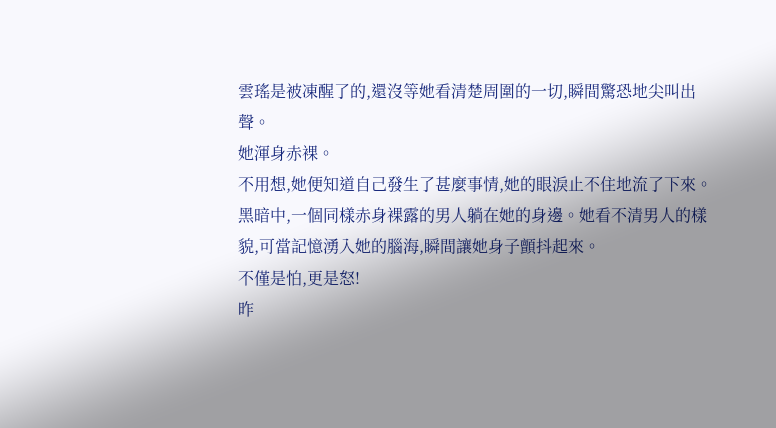雲瑤是被凍醒了的,還沒等她看清楚周圍的一切,瞬間驚恐地尖叫出聲。
她渾身赤裸。
不用想,她便知道自己發生了甚麼事情,她的眼淚止不住地流了下來。
黑暗中,一個同樣赤身裸露的男人躺在她的身邊。她看不清男人的樣貌,可當記憶湧入她的腦海,瞬間讓她身子顫抖起來。
不僅是怕,更是怒!
昨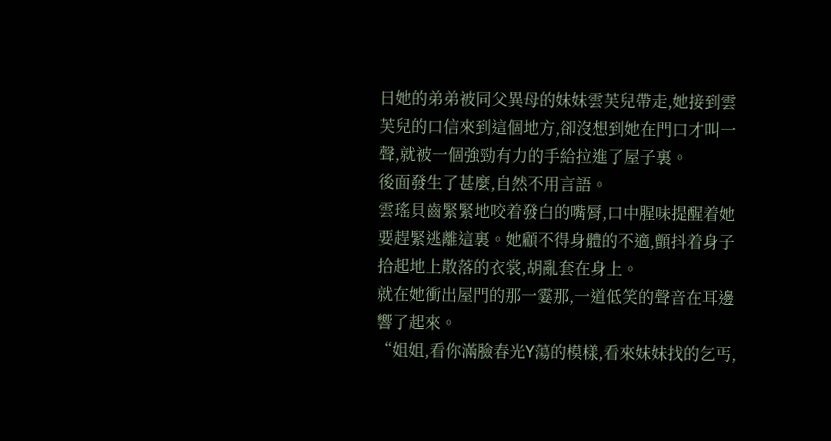日她的弟弟被同父異母的妹妹雲芙兒帶走,她接到雲芙兒的口信來到這個地方,卻沒想到她在門口才叫一聲,就被一個強勁有力的手給拉進了屋子裏。
後面發生了甚麼,自然不用言語。
雲瑤貝齒緊緊地咬着發白的嘴脣,口中腥味提醒着她要趕緊逃離這裏。她顧不得身體的不適,顫抖着身子拾起地上散落的衣裳,胡亂套在身上。
就在她衝出屋門的那一霎那,一道低笑的聲音在耳邊響了起來。
“姐姐,看你滿臉春光Y蕩的模樣,看來妹妹找的乞丐,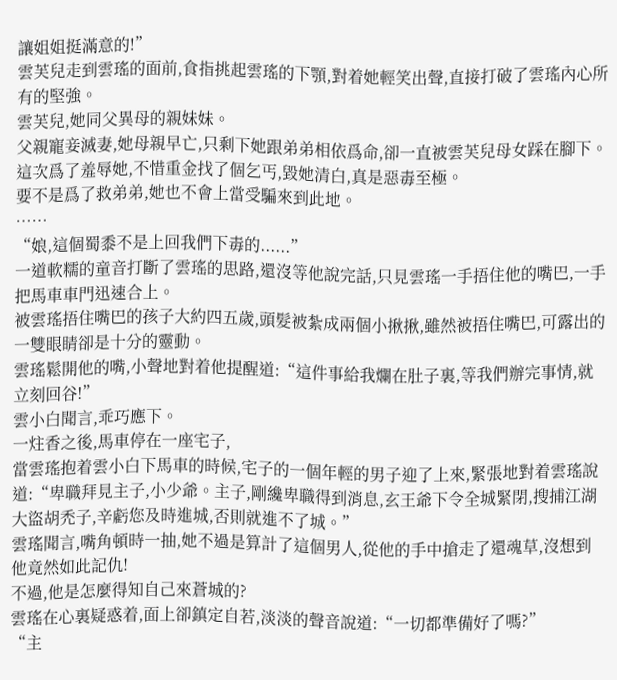讓姐姐挺滿意的!”
雲芙兒走到雲瑤的面前,食指挑起雲瑤的下顎,對着她輕笑出聲,直接打破了雲瑤內心所有的堅強。
雲芙兒,她同父異母的親妹妹。
父親寵妾滅妻,她母親早亡,只剩下她跟弟弟相依爲命,卻一直被雲芙兒母女踩在腳下。
這次爲了羞辱她,不惜重金找了個乞丐,毀她清白,真是惡毒至極。
要不是爲了救弟弟,她也不會上當受騙來到此地。
……
“娘,這個蜀黍不是上回我們下毒的......”
一道軟糯的童音打斷了雲瑤的思路,還沒等他說完話,只見雲瑤一手捂住他的嘴巴,一手把馬車車門迅速合上。
被雲瑤捂住嘴巴的孩子大約四五歲,頭髮被紮成兩個小揪揪,雖然被捂住嘴巴,可露出的一雙眼睛卻是十分的靈動。
雲瑤鬆開他的嘴,小聲地對着他提醒道:“這件事給我爛在肚子裏,等我們辦完事情,就立刻回谷!”
雲小白聞言,乖巧應下。
一炷香之後,馬車停在一座宅子,
當雲瑤抱着雲小白下馬車的時候,宅子的一個年輕的男子迎了上來,緊張地對着雲瑤說道:“卑職拜見主子,小少爺。主子,剛纔卑職得到消息,玄王爺下令全城緊閉,搜捕江湖大盜胡禿子,辛虧您及時進城,否則就進不了城。”
雲瑤聞言,嘴角頓時一抽,她不過是算計了這個男人,從他的手中搶走了還魂草,沒想到他竟然如此記仇!
不過,他是怎麼得知自己來蒼城的?
雲瑤在心裏疑惑着,面上卻鎮定自若,淡淡的聲音說道:“一切都準備好了嗎?”
“主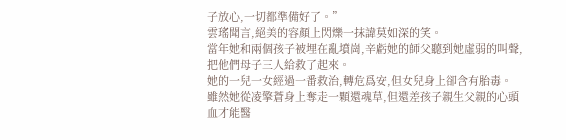子放心,一切都準備好了。”
雲瑤聞言,絕美的容顏上閃爍一抹諱莫如深的笑。
當年她和兩個孩子被埋在亂墳崗,辛虧她的師父聽到她虛弱的叫聲,把他們母子三人給救了起來。
她的一兒一女經過一番救治,轉危爲安,但女兒身上卻含有胎毒。
雖然她從凌擎蒼身上奪走一顆還魂草,但還差孩子親生父親的心頭血才能醫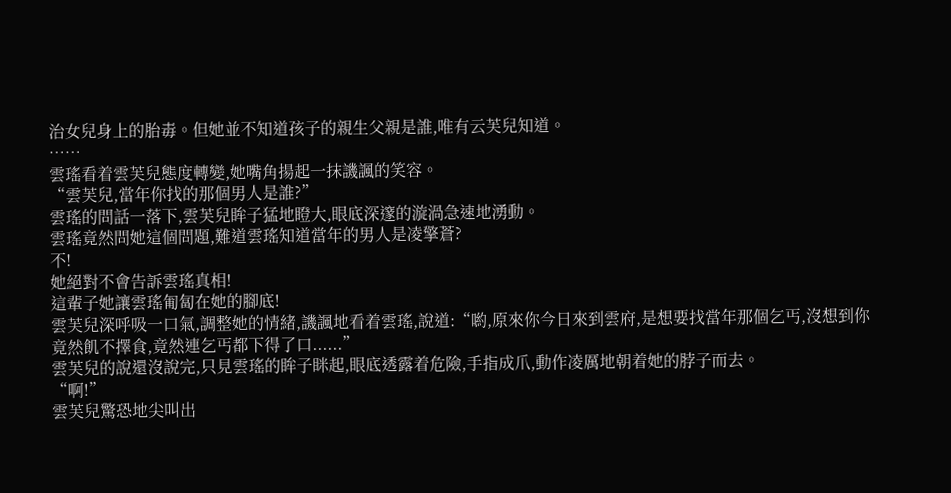治女兒身上的胎毒。但她並不知道孩子的親生父親是誰,唯有云芙兒知道。
……
雲瑤看着雲芙兒態度轉變,她嘴角揚起一抹譏諷的笑容。
“雲芙兒,當年你找的那個男人是誰?”
雲瑤的問話一落下,雲芙兒眸子猛地瞪大,眼底深邃的漩渦急速地湧動。
雲瑤竟然問她這個問題,難道雲瑤知道當年的男人是凌擎蒼?
不!
她絕對不會告訴雲瑤真相!
這輩子她讓雲瑤匍匐在她的腳底!
雲芙兒深呼吸一口氣,調整她的情緒,譏諷地看着雲瑤,說道:“喲,原來你今日來到雲府,是想要找當年那個乞丐,沒想到你竟然飢不擇食,竟然連乞丐都下得了口......”
雲芙兒的說還沒說完,只見雲瑤的眸子眯起,眼底透露着危險,手指成爪,動作凌厲地朝着她的脖子而去。
“啊!”
雲芙兒驚恐地尖叫出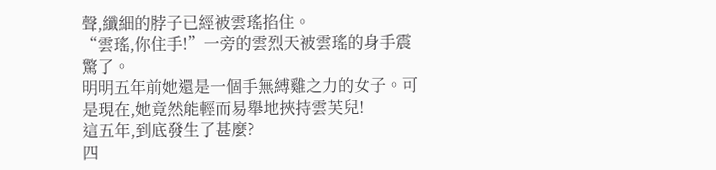聲,纖細的脖子已經被雲瑤掐住。
“雲瑤,你住手!”一旁的雲烈天被雲瑤的身手震驚了。
明明五年前她還是一個手無縛雞之力的女子。可是現在,她竟然能輕而易舉地挾持雲芙兒!
這五年,到底發生了甚麼?
四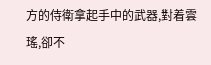方的侍衛拿起手中的武器,對着雲瑤,卻不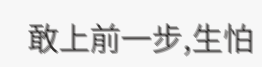敢上前一步,生怕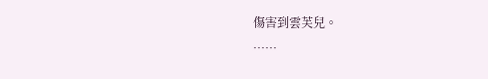傷害到雲芙兒。
……